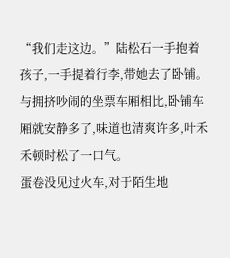“我们走这边。”陆松石一手抱着孩子,一手提着行李,带她去了卧铺。
与拥挤吵闹的坐票车厢相比,卧铺车厢就安静多了,味道也清爽许多,叶禾禾顿时松了一口气。
蛋卷没见过火车,对于陌生地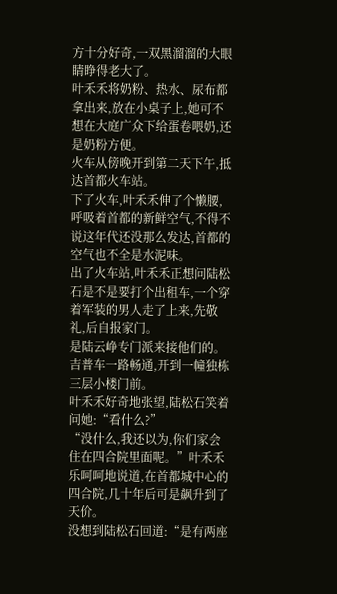方十分好奇,一双黑溜溜的大眼睛睁得老大了。
叶禾禾将奶粉、热水、尿布都拿出来,放在小桌子上,她可不想在大庭广众下给蛋卷喂奶,还是奶粉方便。
火车从傍晚开到第二天下午,抵达首都火车站。
下了火车,叶禾禾伸了个懒腰,呼吸着首都的新鲜空气,不得不说这年代还没那么发达,首都的空气也不全是水泥味。
出了火车站,叶禾禾正想问陆松石是不是要打个出租车,一个穿着军装的男人走了上来,先敬礼,后自报家门。
是陆云峥专门派来接他们的。
吉普车一路畅通,开到一幢独栋三层小楼门前。
叶禾禾好奇地张望,陆松石笑着问她:“看什么?”
“没什么,我还以为,你们家会住在四合院里面呢。”叶禾禾乐呵呵地说道,在首都城中心的四合院,几十年后可是飙升到了天价。
没想到陆松石回道:“是有两座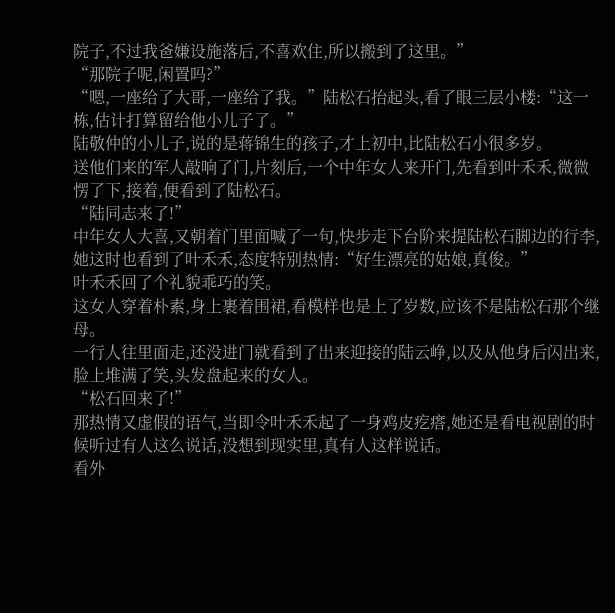院子,不过我爸嫌设施落后,不喜欢住,所以搬到了这里。”
“那院子呢,闲置吗?”
“嗯,一座给了大哥,一座给了我。”陆松石抬起头,看了眼三层小楼:“这一栋,估计打算留给他小儿子了。”
陆敬仲的小儿子,说的是蒋锦生的孩子,才上初中,比陆松石小很多岁。
送他们来的军人敲响了门,片刻后,一个中年女人来开门,先看到叶禾禾,微微愣了下,接着,便看到了陆松石。
“陆同志来了!”
中年女人大喜,又朝着门里面喊了一句,快步走下台阶来提陆松石脚边的行李,她这时也看到了叶禾禾,态度特别热情:“好生漂亮的姑娘,真俊。”
叶禾禾回了个礼貌乖巧的笑。
这女人穿着朴素,身上裹着围裙,看模样也是上了岁数,应该不是陆松石那个继母。
一行人往里面走,还没进门就看到了出来迎接的陆云峥,以及从他身后闪出来,脸上堆满了笑,头发盘起来的女人。
“松石回来了!”
那热情又虚假的语气,当即令叶禾禾起了一身鸡皮疙瘩,她还是看电视剧的时候听过有人这么说话,没想到现实里,真有人这样说话。
看外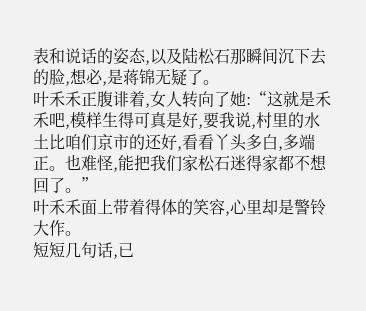表和说话的姿态,以及陆松石那瞬间沉下去的脸,想必,是蒋锦无疑了。
叶禾禾正腹诽着,女人转向了她:“这就是禾禾吧,模样生得可真是好,要我说,村里的水土比咱们京市的还好,看看丫头多白,多端正。也难怪,能把我们家松石迷得家都不想回了。”
叶禾禾面上带着得体的笑容,心里却是警铃大作。
短短几句话,已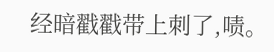经暗戳戳带上刺了,啧。